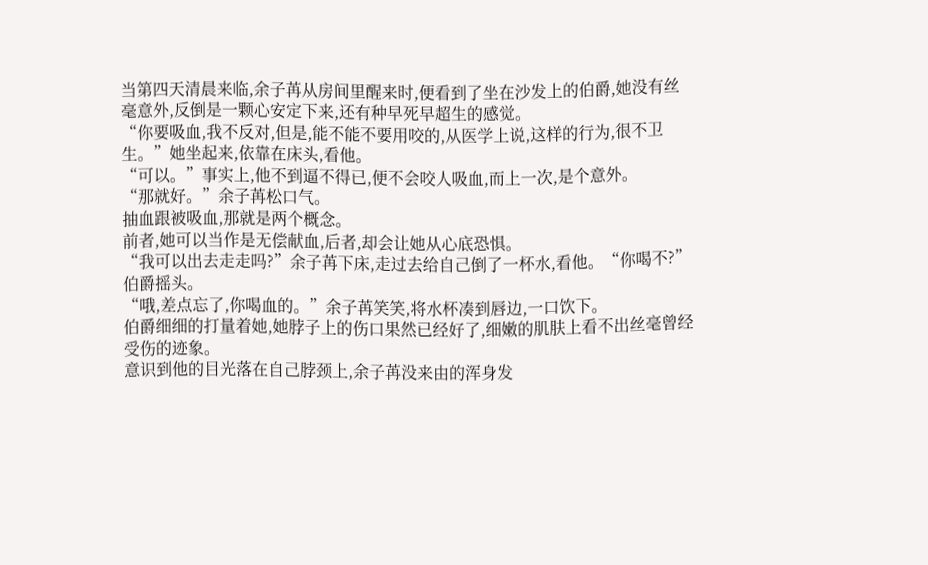当第四天清晨来临,余子苒从房间里醒来时,便看到了坐在沙发上的伯爵,她没有丝毫意外,反倒是一颗心安定下来,还有种早死早超生的感觉。
“你要吸血,我不反对,但是,能不能不要用咬的,从医学上说,这样的行为,很不卫生。”她坐起来,依靠在床头,看他。
“可以。”事实上,他不到逼不得已,便不会咬人吸血,而上一次,是个意外。
“那就好。”余子苒松口气。
抽血跟被吸血,那就是两个概念。
前者,她可以当作是无偿献血,后者,却会让她从心底恐惧。
“我可以出去走走吗?”余子苒下床,走过去给自己倒了一杯水,看他。“你喝不?”
伯爵摇头。
“哦,差点忘了,你喝血的。”余子苒笑笑,将水杯凑到唇边,一口饮下。
伯爵细细的打量着她,她脖子上的伤口果然已经好了,细嫩的肌肤上看不出丝毫曾经受伤的迹象。
意识到他的目光落在自己脖颈上,余子苒没来由的浑身发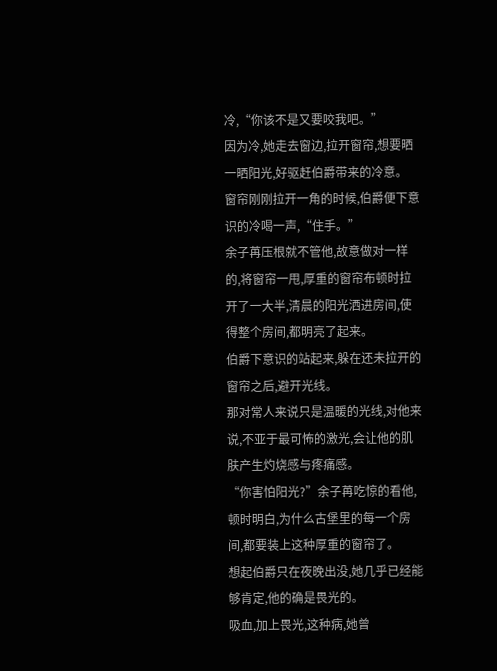冷,“你该不是又要咬我吧。”
因为冷,她走去窗边,拉开窗帘,想要晒一晒阳光,好驱赶伯爵带来的冷意。
窗帘刚刚拉开一角的时候,伯爵便下意识的冷喝一声,“住手。”
余子苒压根就不管他,故意做对一样的,将窗帘一甩,厚重的窗帘布顿时拉开了一大半,清晨的阳光洒进房间,使得整个房间,都明亮了起来。
伯爵下意识的站起来,躲在还未拉开的窗帘之后,避开光线。
那对常人来说只是温暖的光线,对他来说,不亚于最可怖的激光,会让他的肌肤产生灼烧感与疼痛感。
“你害怕阳光?”余子苒吃惊的看他,顿时明白,为什么古堡里的每一个房间,都要装上这种厚重的窗帘了。
想起伯爵只在夜晚出没,她几乎已经能够肯定,他的确是畏光的。
吸血,加上畏光,这种病,她曾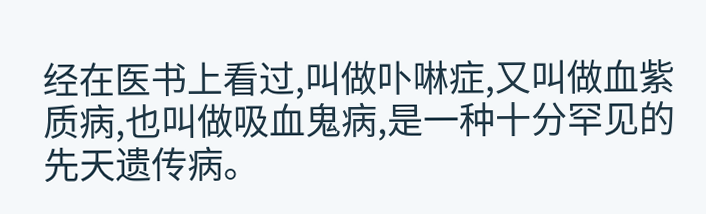经在医书上看过,叫做卟啉症,又叫做血紫质病,也叫做吸血鬼病,是一种十分罕见的先天遗传病。